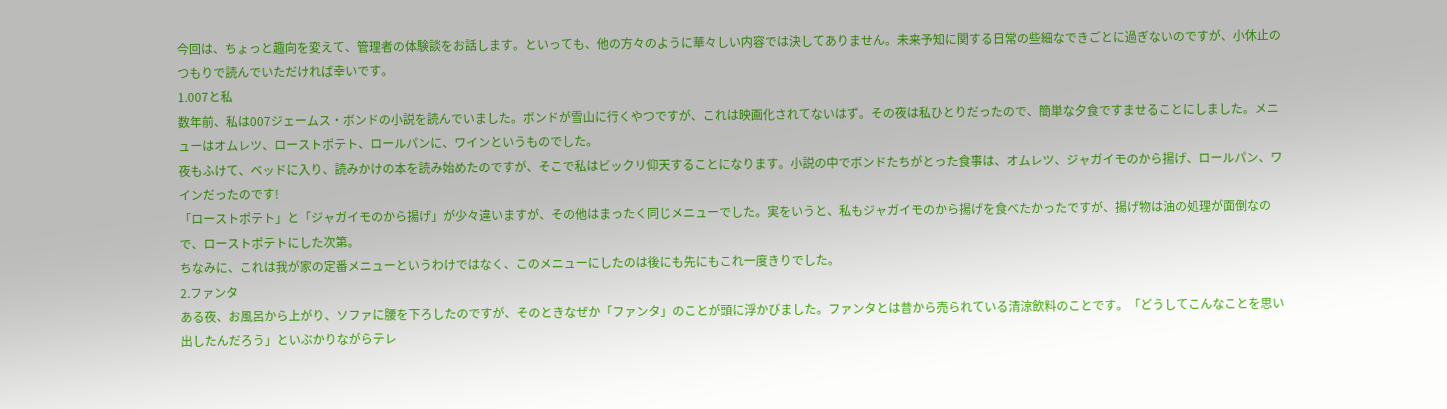今回は、ちょっと趣向を変えて、管理者の体験談をお話します。といっても、他の方々のように華々しい内容では決してありません。未来予知に関する日常の些細なできごとに過ぎないのですが、小休止のつもりで読んでいただければ幸いです。
1.007と私
数年前、私は007ジェームス・ボンドの小説を読んでいました。ボンドが雪山に行くやつですが、これは映画化されてないはず。その夜は私ひとりだったので、簡単な夕食ですませることにしました。メニューはオムレツ、ローストポテト、ロールパンに、ワインというものでした。
夜もふけて、ベッドに入り、読みかけの本を読み始めたのですが、そこで私はビックリ仰天することになります。小説の中でボンドたちがとった食事は、オムレツ、ジャガイモのから揚げ、ロールパン、ワインだったのです!
「ローストポテト」と「ジャガイモのから揚げ」が少々違いますが、その他はまったく同じメニューでした。実をいうと、私もジャガイモのから揚げを食べたかったですが、揚げ物は油の処理が面倒なので、ローストポテトにした次第。
ちなみに、これは我が家の定番メニューというわけではなく、このメニューにしたのは後にも先にもこれ一度きりでした。
2.ファンタ
ある夜、お風呂から上がり、ソファに腰を下ろしたのですが、そのときなぜか「ファンタ」のことが頭に浮かびました。ファンタとは昔から売られている清涼飲料のことです。「どうしてこんなことを思い出したんだろう」といぶかりながらテレ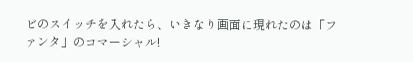ビのスイッチを入れたら、いきなり画面に現れたのは「ファンタ」のコマーシャル!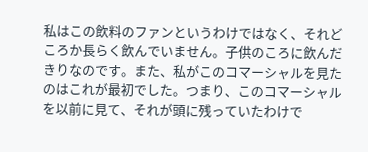私はこの飲料のファンというわけではなく、それどころか長らく飲んでいません。子供のころに飲んだきりなのです。また、私がこのコマーシャルを見たのはこれが最初でした。つまり、このコマーシャルを以前に見て、それが頭に残っていたわけで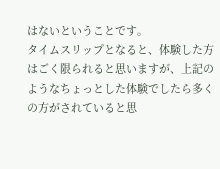はないということです。
タイムスリップとなると、体験した方はごく限られると思いますが、上記のようなちょっとした体験でしたら多くの方がされていると思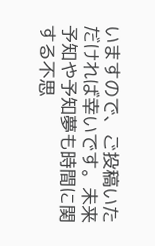いますので、ご投稿いただければ幸いです。未来予知や予知夢も時間に関する不思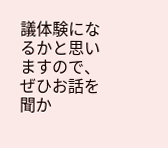議体験になるかと思いますので、ぜひお話を聞か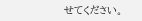せてください。